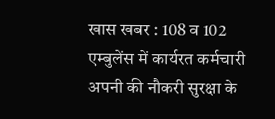खास खबर : 108 व 102 एम्बुलेंस में कार्यरत कर्मचारी अपनी की नौकरी सुरक्षा के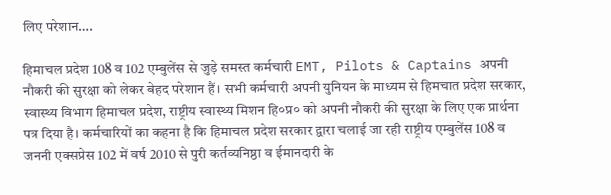लिए परेशान….

हिमाचल प्रदेश 108 व 102 एम्बुलेंस से जुड़े समस्त कर्मचारी EMT, Pilots & Captains अपनी नौकरी की सुरक्षा को लेकर बेहद परेशान हैं। सभी कर्मचारी अपनी युनियन के माध्यम से हिमचात प्रदेश सरकार, स्वास्थ्य विभाग हिमाचल प्रदेश, राष्ट्रीय स्वास्थ्य मिशन हि०प्र० को अपनी नौकरी की सुरक्षा के लिए एक प्रार्थना पत्र दिया है। कर्मचारियों का कहना है कि हिमाचल प्रदेश सरकार द्वारा चलाई जा रही राष्ट्रीय एम्बुलेंस 108 व जननी एक्सप्रेस 102 में वर्ष 2010 से पुरी कर्तव्यनिष्ठा व ईमानदारी के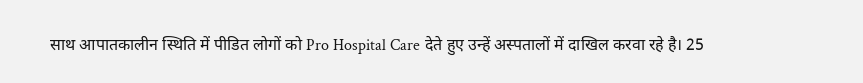साथ आपातकालीन स्थिति में पीडित लोगों को Pro Hospital Care देते हुए उन्हें अस्पतालों में दाखिल करवा रहे है। 25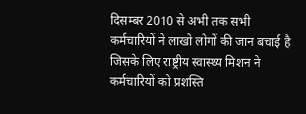दिसम्बर 2010 से अभी तक सभी कर्मचारियों ने लाखो लोगों की जान बचाई है जिसके लिए राष्ट्रीय स्वास्थ्य मिशन ने कर्मचारियों को प्रशस्ति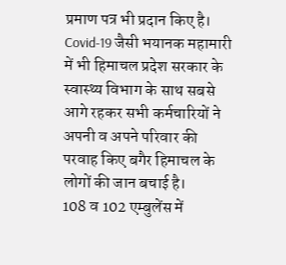प्रमाण पत्र भी प्रदान किए है। Covid-19 जैसी भयानक महामारी में भी हिमाचल प्रदेश सरकार के स्वास्थ्य विभाग के साथ सबसे आगे रहकर सभी कर्मचारियों ने अपनी व अपने परिवार की परवाह किए बगैर हिमाचल के लोगों की जान बचाई है।
108 व 102 एम्बुलेंस में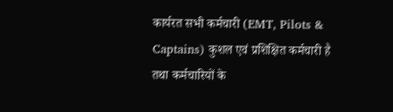कार्यरत सभी कर्मचारी (EMT, Pilots & Captains) कुशल एवं प्रशिक्षित कर्मचारी है तथा कर्मचारियों के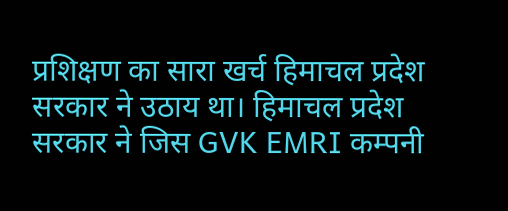प्रशिक्षण का सारा खर्च हिमाचल प्रदेश सरकार ने उठाय था। हिमाचल प्रदेश सरकार ने जिस GVK EMRI कम्पनी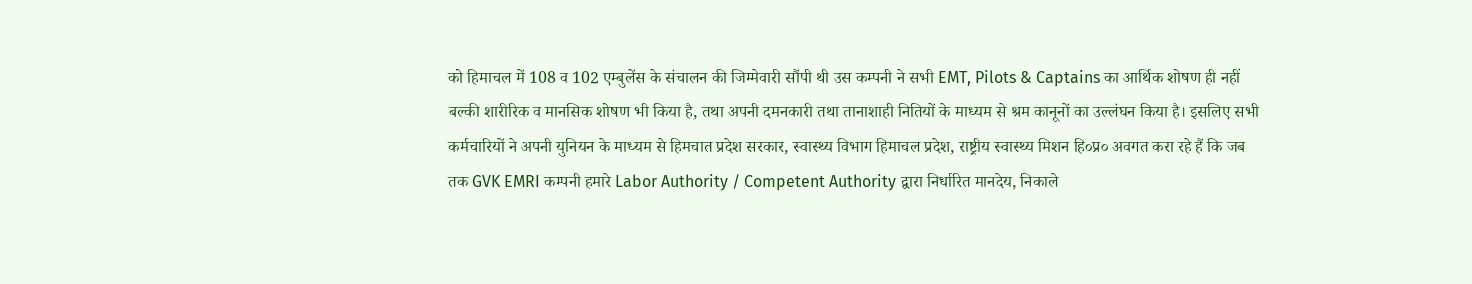को हिमाचल में 108 व 102 एम्बुलेंस के संचालन की जिम्मेवारी सौंपी थी उस कम्पनी ने सभी EMT, Pilots & Captains का आर्थिक शोषण ही नहीं बल्की शारीरिक व मानसिक शोषण भी किया है, तथा अपनी दमनकारी तथा तानाशाही नितियों के माध्यम से श्रम कानूनों का उल्लंघन किया है। इसलिए सभी कर्मचारियों ने अपनी युनियन के माध्यम से हिमचात प्रदेश सरकार, स्वास्थ्य विभाग हिमाचल प्रदेश, राष्ट्रीय स्वास्थ्य मिशन हि०प्र० अवगत करा रहे हैं कि जब तक GVK EMRI कम्पनी हमारे Labor Authority / Competent Authority द्वारा निर्धारित मानदेय, निकाले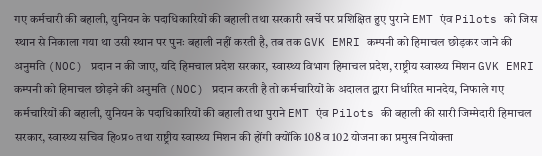गए कर्मचारी की बहाली, युनियन के पदाधिकारियों की बहाली तथा सरकारी खर्चे पर प्रशिक्षित हुए पुराने EMT एंव Pilots को जिस स्थान से निकाला गया था उसी स्थान पर पुनः बहाली नहीं करती है, तब तक GVK EMRI कम्पनी को हिमाचल छोड़कर जाने की अनुमति (NOC) प्रदान न की जाए, यदि हिमचाल प्रदेश सरकार, स्वास्थ्य विभाग हिमाचल प्रदेश, राष्ट्रीय स्वास्थ्य मिशन GVK EMRI कम्पनी को हिमाचल छोड़ने की अनुमति (NOC) प्रदान करती है तो कर्मचारियों के अदालत द्वारा निर्धारित मानदेय, निफाले गए कर्मचारियों की बहाली, युनियन के पदाधिकारियों की बहाली तथा पुराने EMT एंव Pilots की बहाली की सारी जिम्मेदारी हिमाचल सरकार, स्वास्थ्य सचिव हि०प्र० तथा राष्ट्रीय स्वास्थ्य मिशन की होंगी क्योंकि 108 व 102 योजना का प्रमुख नियोक्ता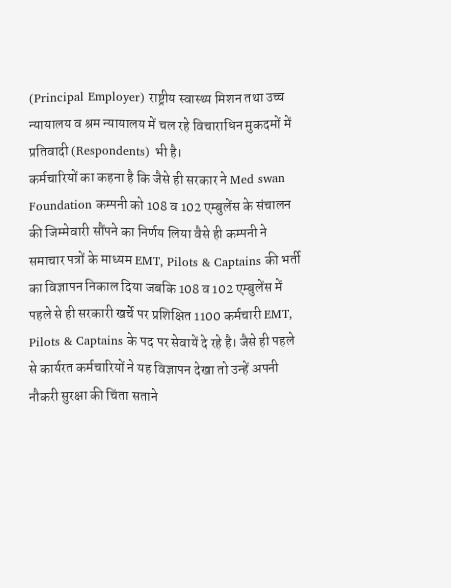(Principal Employer) राष्ट्रीय स्वास्थ्य मिशन तथा उच्च न्यायालय व श्रम न्यायालय में चल रहे विचाराधिन मुकदमों में प्रतिवादी (Respondents) भी है।
कर्मचारियों का कहना है कि जैसे ही सरकार ने Med swan Foundation कम्पनी को 108 व 102 एम्बुलेंस के संचालन की जिम्मेवारी सौंपने का निर्णय लिया वैसे ही कम्पनी ने समाचार पत्रों के माध्यम EMT, Pilots & Captains की भर्ती का विज्ञापन निकाल दिया जबकि 108 व 102 एम्बुलेंस में पहले से ही सरकारी खर्चे पर प्रशिक्षित 1100 कर्मचारी EMT, Pilots & Captains के पद पर सेवायें दे रहे है। जैसे ही पहले से कार्यरत कर्मचारियों ने यह विज्ञापन देखा तो उन्हें अपनी नौकरी सुरक्षा की चिंता सताने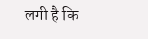लगी है कि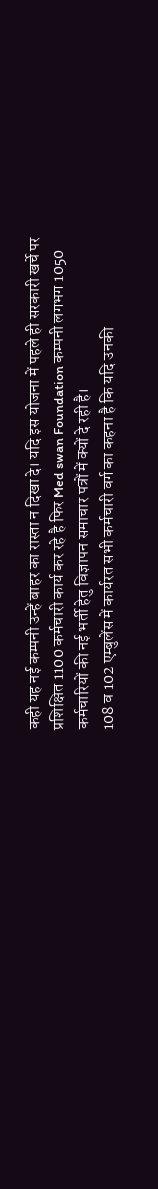कही यह नई कम्पनी उन्हें बाहर का रास्ता न दिखा दे। यदि इस योजना में पहले ही सरकारी खर्चे पर प्रशिक्षित 1100 कर्मचारी कार्य कर रहे है फिर Med swan Foundation कम्पनी लगभग 1050 कर्मचारियों की नई भर्ती हेतु विज्ञापन समाचार पत्रों में क्यों दे रही है।
108 व 102 एम्बुलेंस में कार्यरत सभी कर्मचारी वर्ग का कहना है कि यदि उनकी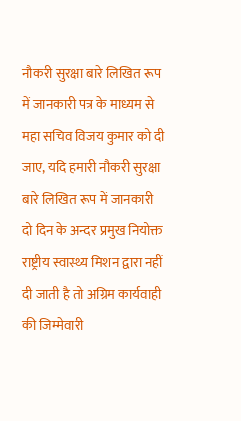नौकरी सुरक्षा बारे लिखित रूप में जानकारी पत्र के माध्यम से महा सचिव विजय कुमार को दी जाए, यदि हमारी नौकरी सुरक्षा बारे लिखित रूप में जानकारी दो दिन के अन्दर प्रमुख नियोक्त राष्ट्रीय स्वास्थ्य मिशन द्वारा नहीं दी जाती है तो अग्रिम कार्यवाही की जिम्मेवारी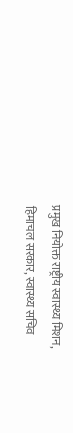प्रमुख नियोक्त राष्ट्रीय स्वास्थ्य मिशन, हिमाचल सरकार, स्वास्थ्य सचिव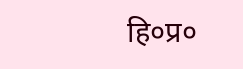हि०प्र०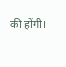की होंगी।